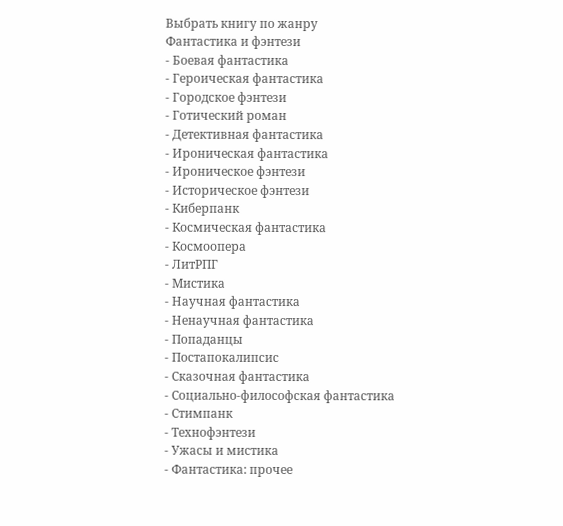Выбрать книгу по жанру
Фантастика и фэнтези
- Боевая фантастика
- Героическая фантастика
- Городское фэнтези
- Готический роман
- Детективная фантастика
- Ироническая фантастика
- Ироническое фэнтези
- Историческое фэнтези
- Киберпанк
- Космическая фантастика
- Космоопера
- ЛитРПГ
- Мистика
- Научная фантастика
- Ненаучная фантастика
- Попаданцы
- Постапокалипсис
- Сказочная фантастика
- Социально-философская фантастика
- Стимпанк
- Технофэнтези
- Ужасы и мистика
- Фантастика: прочее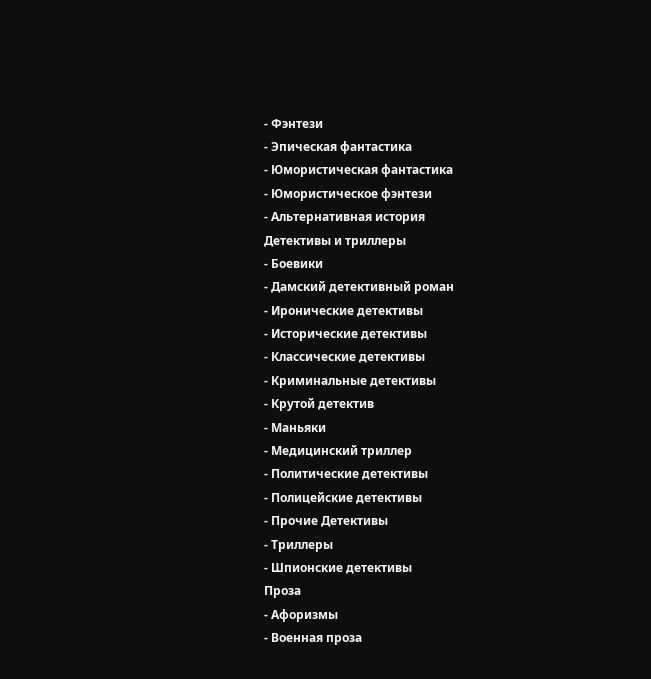- Фэнтези
- Эпическая фантастика
- Юмористическая фантастика
- Юмористическое фэнтези
- Альтернативная история
Детективы и триллеры
- Боевики
- Дамский детективный роман
- Иронические детективы
- Исторические детективы
- Классические детективы
- Криминальные детективы
- Крутой детектив
- Маньяки
- Медицинский триллер
- Политические детективы
- Полицейские детективы
- Прочие Детективы
- Триллеры
- Шпионские детективы
Проза
- Афоризмы
- Военная проза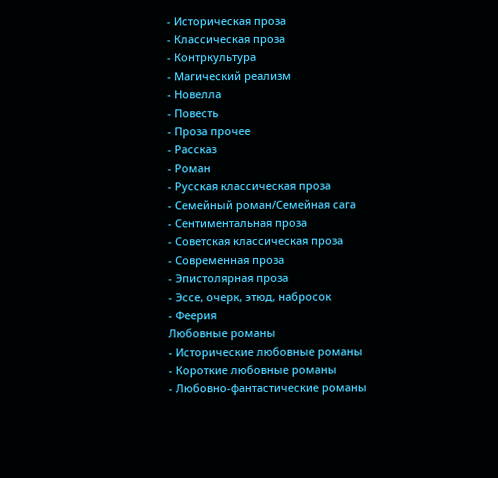- Историческая проза
- Классическая проза
- Контркультура
- Магический реализм
- Новелла
- Повесть
- Проза прочее
- Рассказ
- Роман
- Русская классическая проза
- Семейный роман/Семейная сага
- Сентиментальная проза
- Советская классическая проза
- Современная проза
- Эпистолярная проза
- Эссе, очерк, этюд, набросок
- Феерия
Любовные романы
- Исторические любовные романы
- Короткие любовные романы
- Любовно-фантастические романы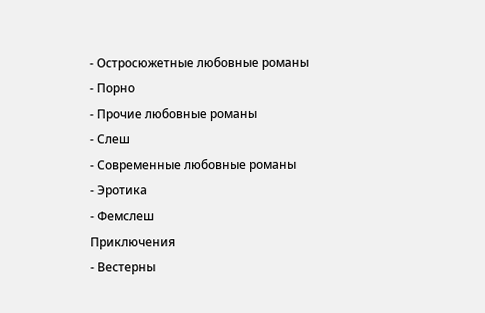- Остросюжетные любовные романы
- Порно
- Прочие любовные романы
- Слеш
- Современные любовные романы
- Эротика
- Фемслеш
Приключения
- Вестерны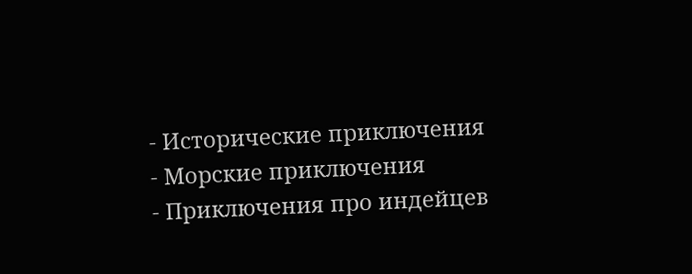- Исторические приключения
- Морские приключения
- Приключения про индейцев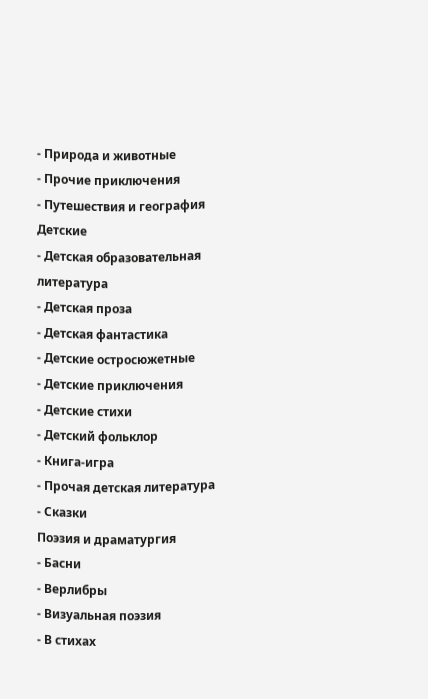- Природа и животные
- Прочие приключения
- Путешествия и география
Детские
- Детская образовательная литература
- Детская проза
- Детская фантастика
- Детские остросюжетные
- Детские приключения
- Детские стихи
- Детский фольклор
- Книга-игра
- Прочая детская литература
- Сказки
Поэзия и драматургия
- Басни
- Верлибры
- Визуальная поэзия
- В стихах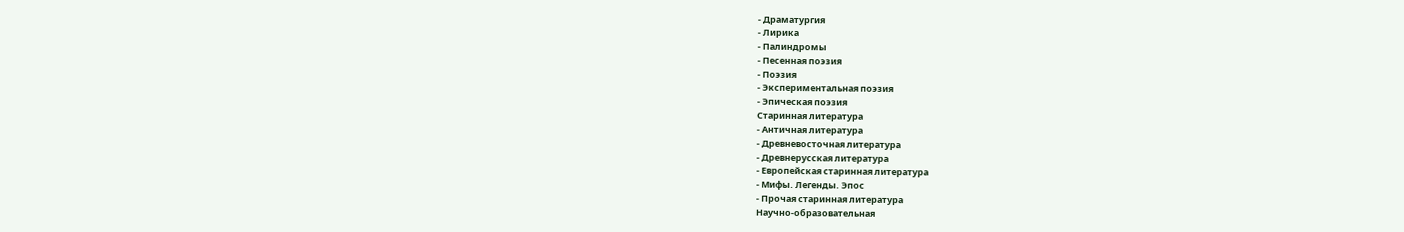- Драматургия
- Лирика
- Палиндромы
- Песенная поэзия
- Поэзия
- Экспериментальная поэзия
- Эпическая поэзия
Старинная литература
- Античная литература
- Древневосточная литература
- Древнерусская литература
- Европейская старинная литература
- Мифы. Легенды. Эпос
- Прочая старинная литература
Научно-образовательная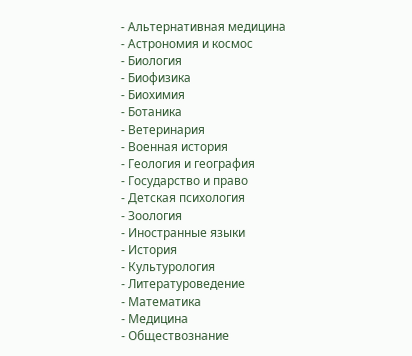- Альтернативная медицина
- Астрономия и космос
- Биология
- Биофизика
- Биохимия
- Ботаника
- Ветеринария
- Военная история
- Геология и география
- Государство и право
- Детская психология
- Зоология
- Иностранные языки
- История
- Культурология
- Литературоведение
- Математика
- Медицина
- Обществознание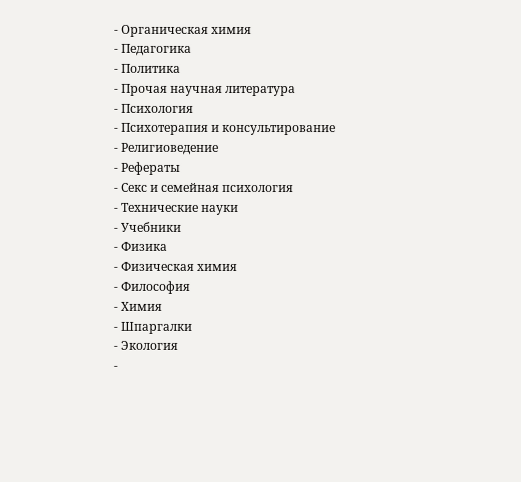- Органическая химия
- Педагогика
- Политика
- Прочая научная литература
- Психология
- Психотерапия и консультирование
- Религиоведение
- Рефераты
- Секс и семейная психология
- Технические науки
- Учебники
- Физика
- Физическая химия
- Философия
- Химия
- Шпаргалки
- Экология
-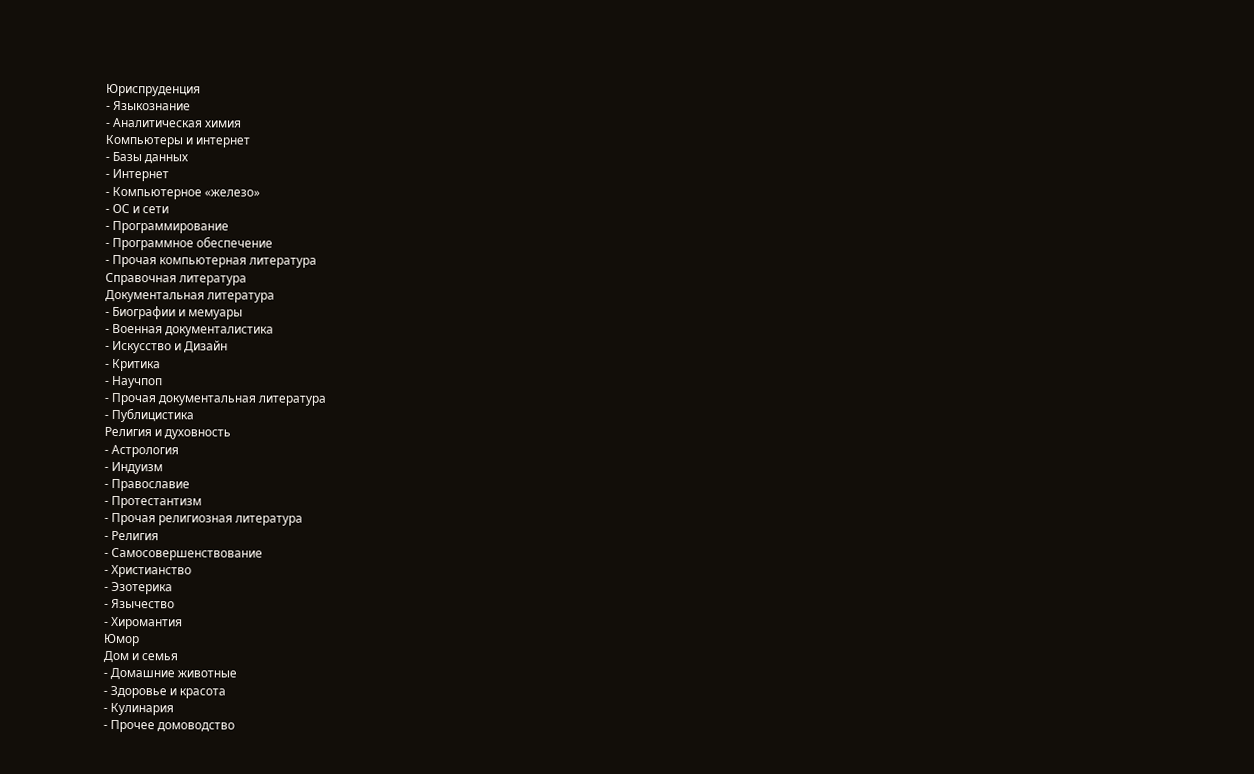Юриспруденция
- Языкознание
- Аналитическая химия
Компьютеры и интернет
- Базы данных
- Интернет
- Компьютерное «железо»
- ОС и сети
- Программирование
- Программное обеспечение
- Прочая компьютерная литература
Справочная литература
Документальная литература
- Биографии и мемуары
- Военная документалистика
- Искусство и Дизайн
- Критика
- Научпоп
- Прочая документальная литература
- Публицистика
Религия и духовность
- Астрология
- Индуизм
- Православие
- Протестантизм
- Прочая религиозная литература
- Религия
- Самосовершенствование
- Христианство
- Эзотерика
- Язычество
- Хиромантия
Юмор
Дом и семья
- Домашние животные
- Здоровье и красота
- Кулинария
- Прочее домоводство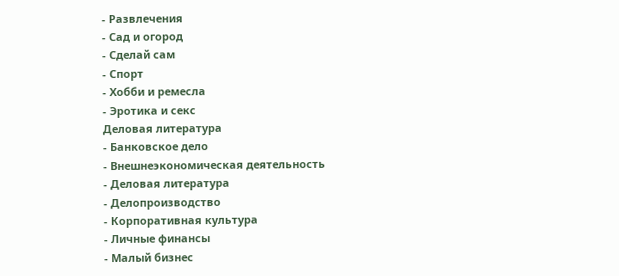- Развлечения
- Сад и огород
- Сделай сам
- Спорт
- Хобби и ремесла
- Эротика и секс
Деловая литература
- Банковское дело
- Внешнеэкономическая деятельность
- Деловая литература
- Делопроизводство
- Корпоративная культура
- Личные финансы
- Малый бизнес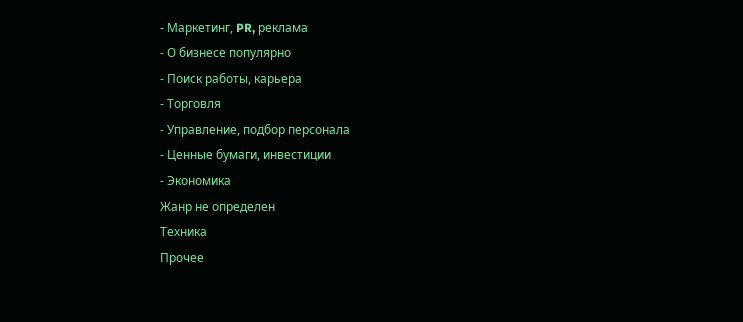- Маркетинг, PR, реклама
- О бизнесе популярно
- Поиск работы, карьера
- Торговля
- Управление, подбор персонала
- Ценные бумаги, инвестиции
- Экономика
Жанр не определен
Техника
Прочее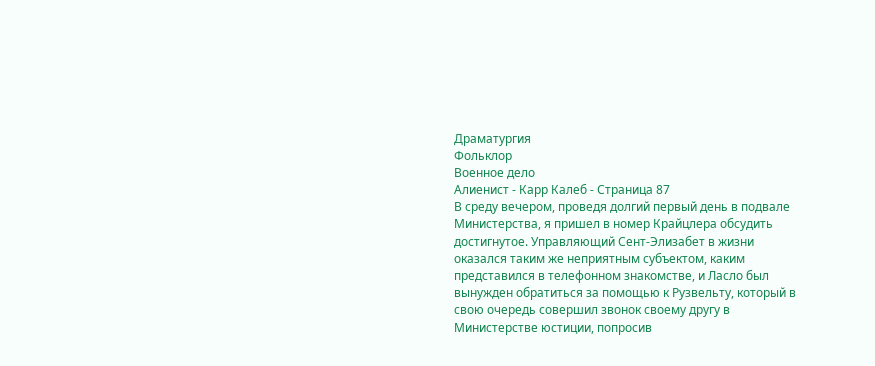Драматургия
Фольклор
Военное дело
Алиенист - Карр Калеб - Страница 87
В среду вечером, проведя долгий первый день в подвале Министерства, я пришел в номер Крайцлера обсудить достигнутое. Управляющий Сент-Элизабет в жизни оказался таким же неприятным субъектом, каким представился в телефонном знакомстве, и Ласло был вынужден обратиться за помощью к Рузвельту, который в свою очередь совершил звонок своему другу в Министерстве юстиции, попросив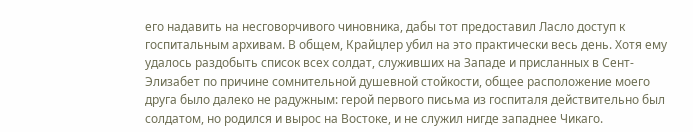его надавить на несговорчивого чиновника, дабы тот предоставил Ласло доступ к госпитальным архивам. В общем, Крайцлер убил на это практически весь день. Хотя ему удалось раздобыть список всех солдат, служивших на Западе и присланных в Сент-Элизабет по причине сомнительной душевной стойкости, общее расположение моего друга было далеко не радужным: герой первого письма из госпиталя действительно был солдатом, но родился и вырос на Востоке, и не служил нигде западнее Чикаго.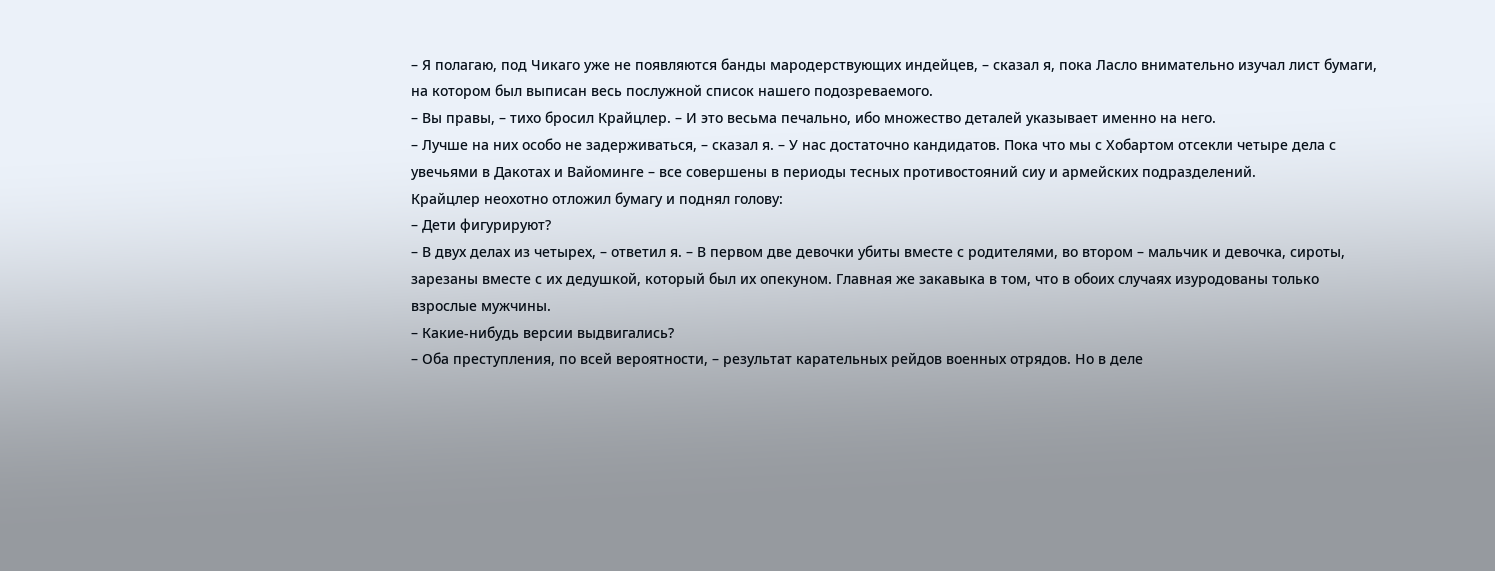– Я полагаю, под Чикаго уже не появляются банды мародерствующих индейцев, – сказал я, пока Ласло внимательно изучал лист бумаги, на котором был выписан весь послужной список нашего подозреваемого.
– Вы правы, – тихо бросил Крайцлер. – И это весьма печально, ибо множество деталей указывает именно на него.
– Лучше на них особо не задерживаться, – сказал я. – У нас достаточно кандидатов. Пока что мы с Хобартом отсекли четыре дела с увечьями в Дакотах и Вайоминге – все совершены в периоды тесных противостояний сиу и армейских подразделений.
Крайцлер неохотно отложил бумагу и поднял голову:
– Дети фигурируют?
– В двух делах из четырех, – ответил я. – В первом две девочки убиты вместе с родителями, во втором – мальчик и девочка, сироты, зарезаны вместе с их дедушкой, который был их опекуном. Главная же закавыка в том, что в обоих случаях изуродованы только взрослые мужчины.
– Какие-нибудь версии выдвигались?
– Оба преступления, по всей вероятности, – результат карательных рейдов военных отрядов. Но в деле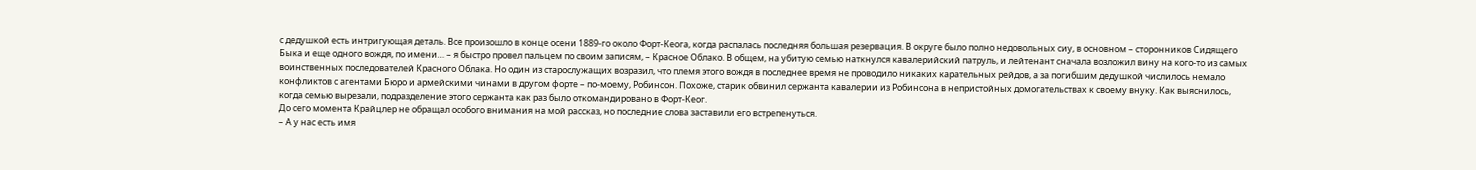с дедушкой есть интригующая деталь. Все произошло в конце осени 1889-го около Форт-Кеога, когда распалась последняя большая резервация. В округе было полно недовольных сиу, в основном – сторонников Сидящего Быка и еще одного вождя, по имени… – я быстро провел пальцем по своим записям, – Красное Облако. В общем, на убитую семью наткнулся кавалерийский патруль, и лейтенант сначала возложил вину на кого-то из самых воинственных последователей Красного Облака. Но один из старослужащих возразил, что племя этого вождя в последнее время не проводило никаких карательных рейдов, а за погибшим дедушкой числилось немало конфликтов с агентами Бюро и армейскими чинами в другом форте – по-моему, Робинсон. Похоже, старик обвинил сержанта кавалерии из Робинсона в непристойных домогательствах к своему внуку. Как выяснилось, когда семью вырезали, подразделение этого сержанта как раз было откомандировано в Форт-Кеог.
До сего момента Крайцлер не обращал особого внимания на мой рассказ, но последние слова заставили его встрепенуться.
– А у нас есть имя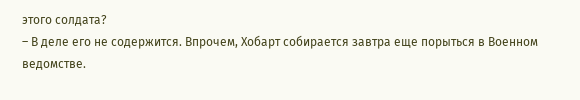этого солдата?
– В деле его не содержится. Впрочем, Хобарт собирается завтра еще порыться в Военном ведомстве.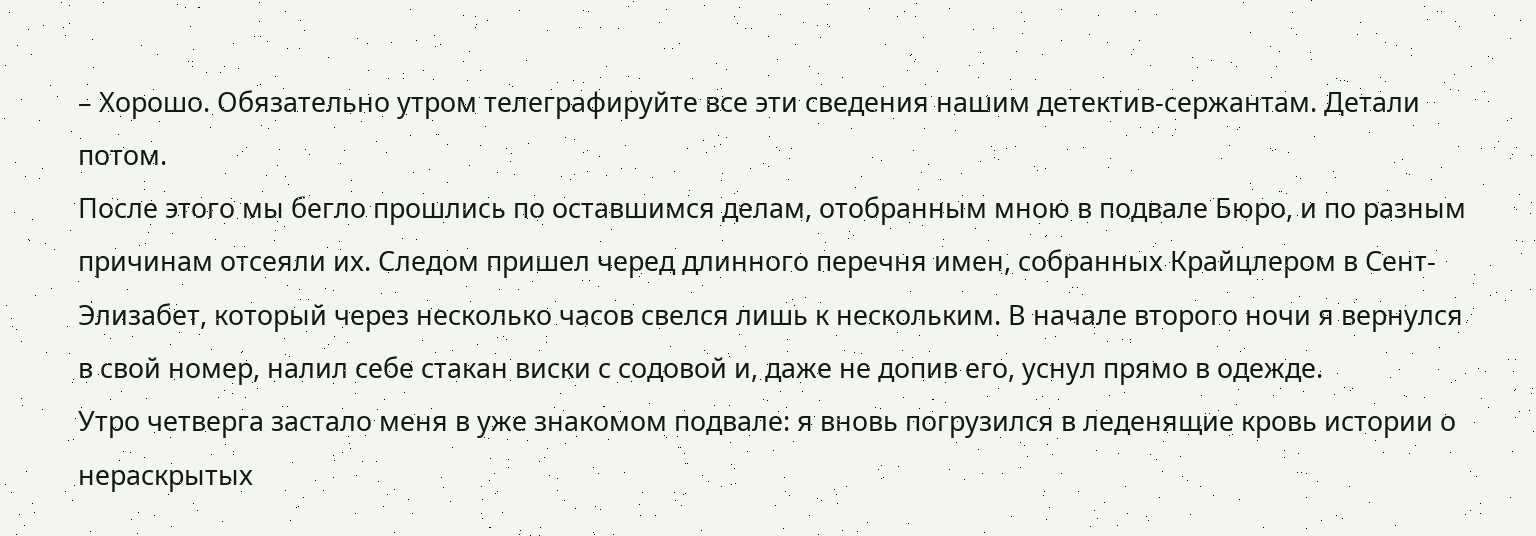– Хорошо. Обязательно утром телеграфируйте все эти сведения нашим детектив-сержантам. Детали потом.
После этого мы бегло прошлись по оставшимся делам, отобранным мною в подвале Бюро, и по разным причинам отсеяли их. Следом пришел черед длинного перечня имен, собранных Крайцлером в Сент-Элизабет, который через несколько часов свелся лишь к нескольким. В начале второго ночи я вернулся в свой номер, налил себе стакан виски с содовой и, даже не допив его, уснул прямо в одежде.
Утро четверга застало меня в уже знакомом подвале: я вновь погрузился в леденящие кровь истории о нераскрытых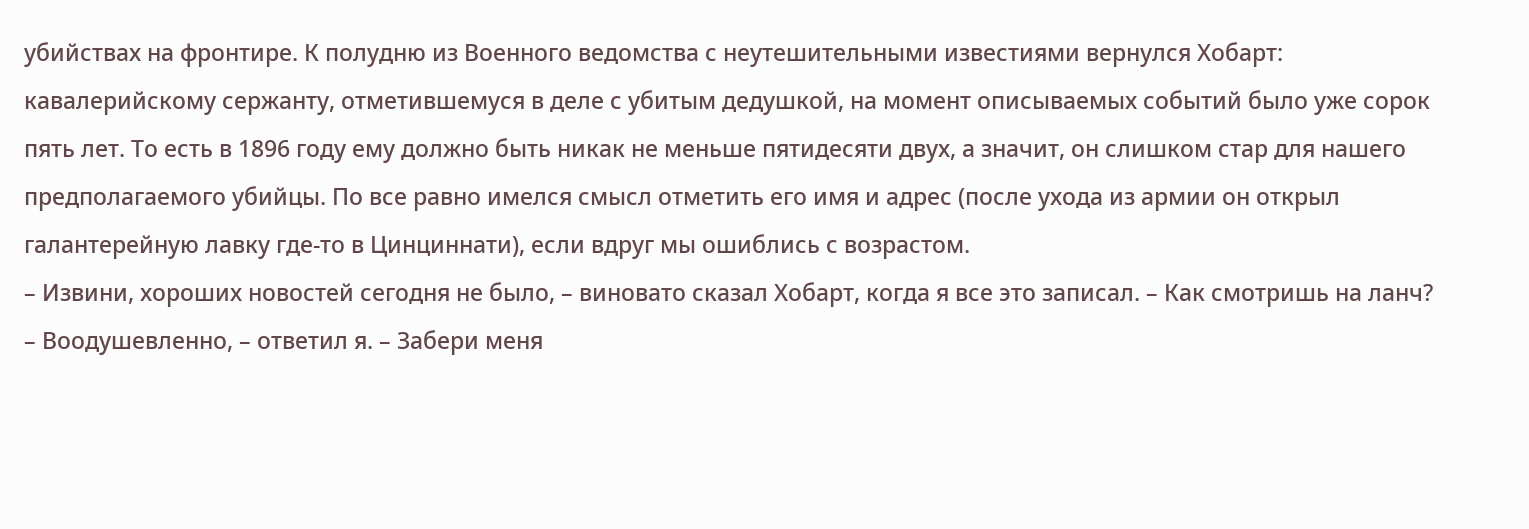убийствах на фронтире. К полудню из Военного ведомства с неутешительными известиями вернулся Хобарт: кавалерийскому сержанту, отметившемуся в деле с убитым дедушкой, на момент описываемых событий было уже сорок пять лет. То есть в 1896 году ему должно быть никак не меньше пятидесяти двух, а значит, он слишком стар для нашего предполагаемого убийцы. По все равно имелся смысл отметить его имя и адрес (после ухода из армии он открыл галантерейную лавку где-то в Цинциннати), если вдруг мы ошиблись с возрастом.
– Извини, хороших новостей сегодня не было, – виновато сказал Хобарт, когда я все это записал. – Как смотришь на ланч?
– Воодушевленно, – ответил я. – Забери меня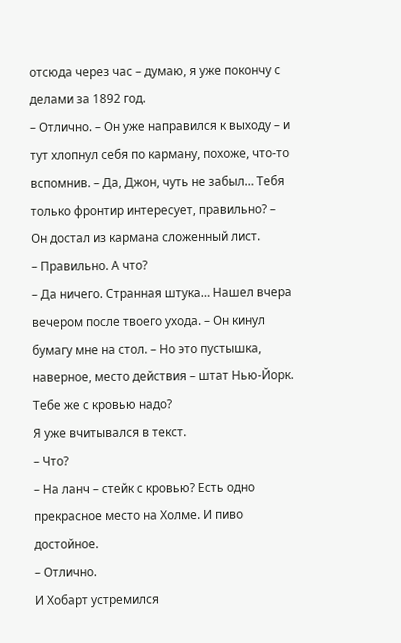отсюда через час – думаю, я уже покончу с делами за 1892 год.
– Отлично. – Он уже направился к выходу – и тут хлопнул себя по карману, похоже, что-то вспомнив. – Да, Джон, чуть не забыл… Тебя только фронтир интересует, правильно? – Он достал из кармана сложенный лист.
– Правильно. А что?
– Да ничего. Странная штука… Нашел вчера вечером после твоего ухода. – Он кинул бумагу мне на стол. – Но это пустышка, наверное, место действия – штат Нью-Йорк. Тебе же с кровью надо?
Я уже вчитывался в текст.
– Что?
– На ланч – стейк с кровью? Есть одно прекрасное место на Холме. И пиво достойное.
– Отлично.
И Хобарт устремился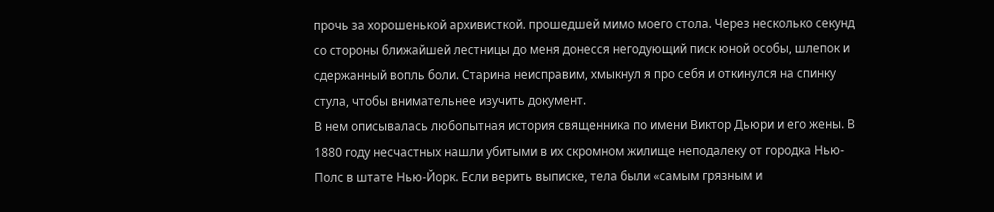прочь за хорошенькой архивисткой. прошедшей мимо моего стола. Через несколько секунд со стороны ближайшей лестницы до меня донесся негодующий писк юной особы, шлепок и сдержанный вопль боли. Старина неисправим, хмыкнул я про себя и откинулся на спинку стула, чтобы внимательнее изучить документ.
В нем описывалась любопытная история священника по имени Виктор Дьюри и его жены. В 1880 году несчастных нашли убитыми в их скромном жилище неподалеку от городка Нью-Полс в штате Нью-Йорк. Если верить выписке, тела были «самым грязным и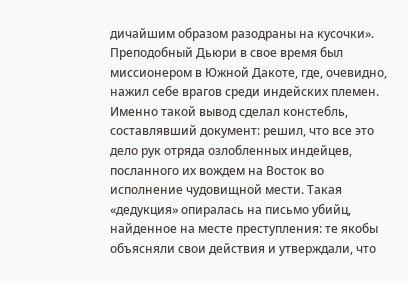дичайшим образом разодраны на кусочки». Преподобный Дьюри в свое время был миссионером в Южной Дакоте, где, очевидно, нажил себе врагов среди индейских племен. Именно такой вывод сделал констебль, составлявший документ: решил, что все это дело рук отряда озлобленных индейцев, посланного их вождем на Восток во исполнение чудовищной мести. Такая «дедукция» опиралась на письмо убийц, найденное на месте преступления: те якобы объясняли свои действия и утверждали, что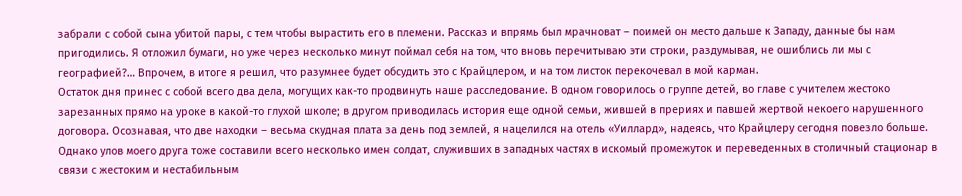забрали с собой сына убитой пары, с тем чтобы вырастить его в племени. Рассказ и впрямь был мрачноват – поимей он место дальше к Западу, данные бы нам пригодились. Я отложил бумаги, но уже через несколько минут поймал себя на том, что вновь перечитываю эти строки, раздумывая, не ошиблись ли мы с географией?… Впрочем, в итоге я решил, что разумнее будет обсудить это с Крайцлером, и на том листок перекочевал в мой карман.
Остаток дня принес с собой всего два дела, могущих как-то продвинуть наше расследование. В одном говорилось о группе детей, во главе с учителем жестоко зарезанных прямо на уроке в какой-то глухой школе; в другом приводилась история еще одной семьи, жившей в прериях и павшей жертвой некоего нарушенного договора. Осознавая, что две находки – весьма скудная плата за день под землей, я нацелился на отель «Уиллард», надеясь, что Крайцлеру сегодня повезло больше. Однако улов моего друга тоже составили всего несколько имен солдат, служивших в западных частях в искомый промежуток и переведенных в столичный стационар в связи с жестоким и нестабильным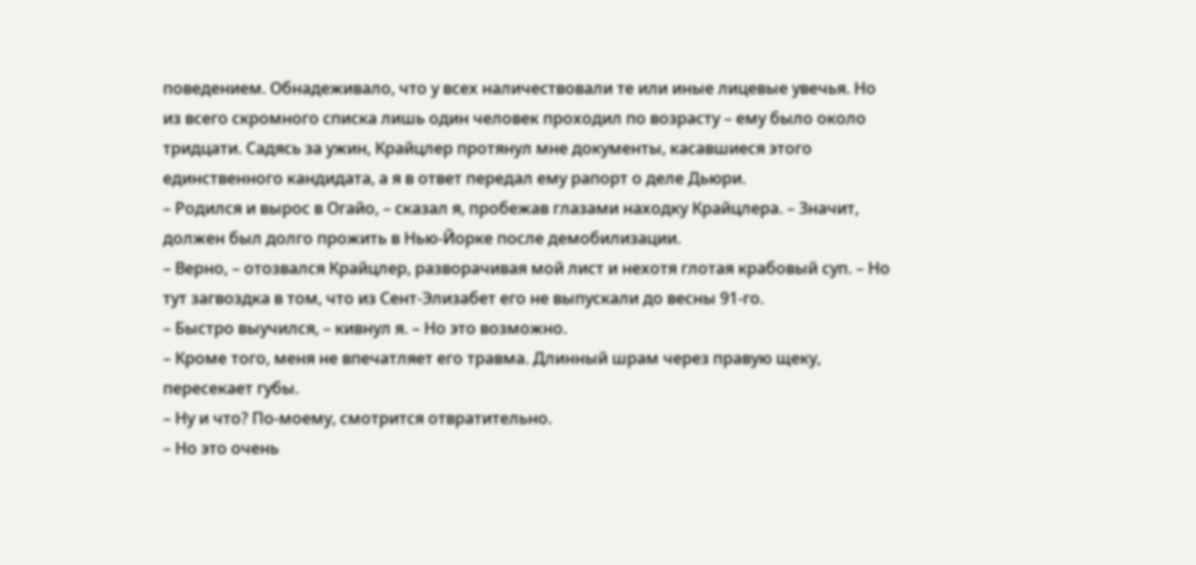поведением. Обнадеживало, что у всех наличествовали те или иные лицевые увечья. Но из всего скромного списка лишь один человек проходил по возрасту – ему было около тридцати. Садясь за ужин, Крайцлер протянул мне документы, касавшиеся этого единственного кандидата, а я в ответ передал ему рапорт о деле Дьюри.
– Родился и вырос в Огайо, – сказал я, пробежав глазами находку Крайцлера. – Значит, должен был долго прожить в Нью-Йорке после демобилизации.
– Верно, – отозвался Крайцлер, разворачивая мой лист и нехотя глотая крабовый суп. – Но тут загвоздка в том, что из Сент-Элизабет его не выпускали до весны 91-го.
– Быстро выучился, – кивнул я. – Но это возможно.
– Кроме того, меня не впечатляет его травма. Длинный шрам через правую щеку, пересекает губы.
– Ну и что? По-моему, смотрится отвратительно.
– Но это очень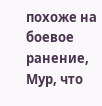похоже на боевое ранение, Мур, что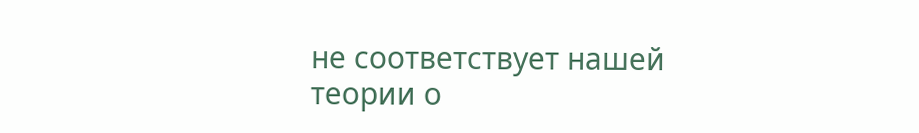не соответствует нашей теории о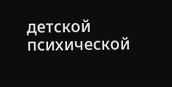детской психической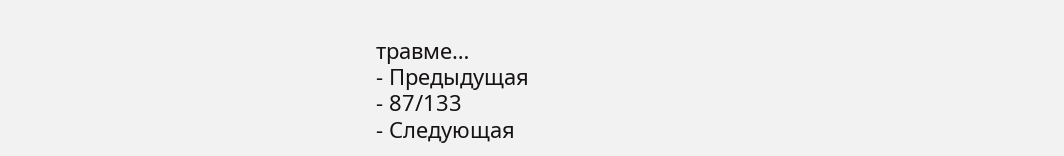травме…
- Предыдущая
- 87/133
- Следующая